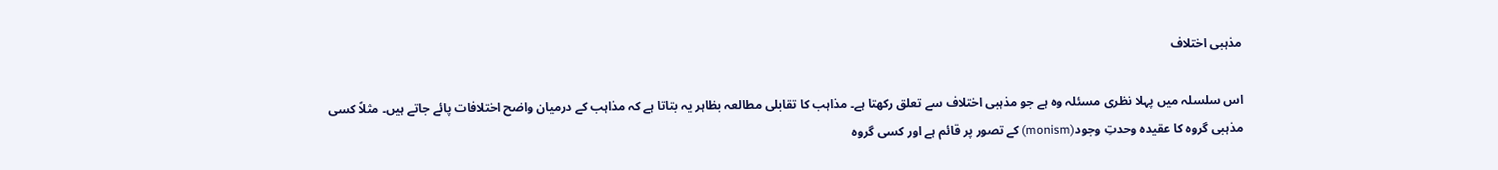مذہبی اختلاف

اس سلسلہ میں پہلا نظری مسئلہ وہ ہے جو مذہبی اختلاف سے تعلق رکھتا ہے۔ مذاہب کا تقابلی مطالعہ بظاہر یہ بتاتا ہے کہ مذاہب کے درمیان واضح اختلافات پائے جاتے ہیں۔ مثلاً کسی مذہبی گروہ کا عقیدہ وحدتِ وجود(monism) کے تصور پر قائم ہے اور کسی گروہ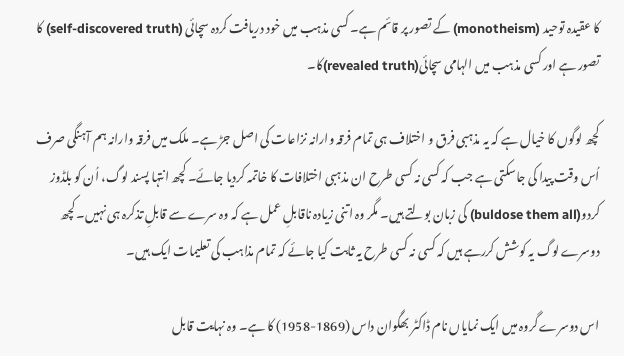کا عقیدہ توحید (monotheism) کے تصور پر قائم ہے۔ کسی مذہب میں خود دریافت کردہ سچائی (self-discovered truth) کا تصور ہے اور کسی مذہب میں الہامی سچائی(revealed truth)کا۔

کچھ لوگوں کا خیال ہے کہ یہ مذہبی فرق و اختلاف ہی تمام فرقہ وارانہ نزاعات کی اصل جڑ ہے۔ ملک میں فرقہ وارانہ ہم آہنگی صرف اُس وقت پیدا کی جاسکتی ہے جب کہ کسی نہ کسی طرح ان مذہبی اختلافات کا خاتمہ کردیا جائے۔ کچھ انتہا پسند لوگ، اُن کو بلڈوز کردو(buldose them all) کی زبان بولتے ہیں۔ مگر وہ اتنی زیادہ ناقابلِ عمل ہے کہ وہ سرے سے قابلِ تذکرہ ہی نہیں۔ کچھ دوسرے لوگ یہ کوشش کررہے ہیں کہ کسی نہ کسی طرح یہ ثابت کیا جائے کہ تمام مذاہب کی تعلیمات ایک ہیں۔

اس دوسرے گروہ میں ایک نمایاں نام ڈاکٹر بھگوان داس (1869-1958) کا ہے۔ وہ نہایت قابل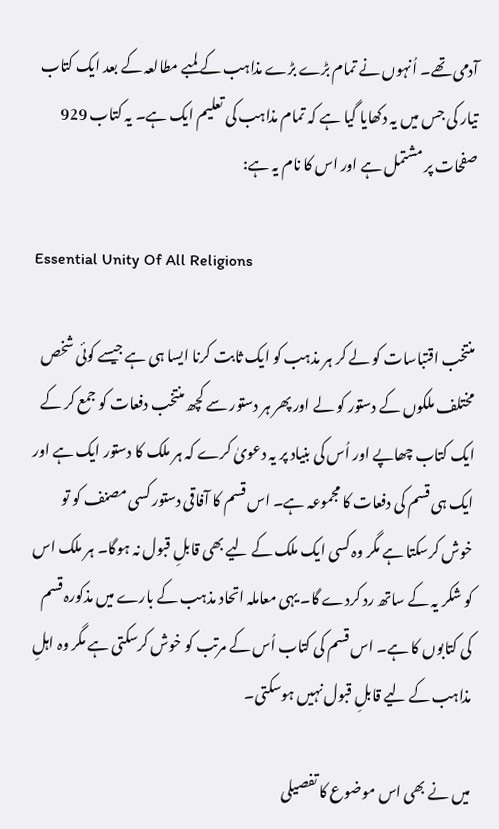آدمی تھے۔ اُنہوں نے تمام بڑے بڑے مذاہب کے لمبے مطالعہ کے بعد ایک کتاب تیار کی جس میں یہ دکھایا گیا ہے کہ تمام مذاہب کی تعلیم ایک ہے۔ یہ کتاب 929 صفحات پر مشتمل ہے اور اس کا نام یہ ہے:

Essential Unity Of All Religions

منتخب اقتباسات کو لے کر ہر مذہب کو ایک ثابت کرنا ایسا ہی ہے جیسے کوئی شخص مختلف ملکوں کے دستور کو لے اور پھر ہر دستور سے کچھ منتخب دفعات کو جمع کر کے ایک کتاب چھاپے اور اُس کی بنیاد پر یہ دعویٰ کرے کہ ہر ملک کا دستور ایک ہے اور ایک ہی قسم کی دفعات کا مجموعہ ہے۔ اس قسم کا آفاقی دستور کسی مصنف کو تو خوش کرسکتا ہے مگر وہ کسی ایک ملک کے لیے بھی قابلِ قبول نہ ہوگا۔ ہر ملک اس کو شکر یہ کے ساتھ رد کردے گا۔ یہی معاملہ اتحاد مذہب کے بارے میں مذکورہ قسم کی کتابوں کا ہے۔ اس قسم کی کتاب اُس کے مرتب کو خوش کرسکتی ہے مگر وہ اہلِ مذاہب کے لیے قابلِ قبول نہیں ہوسکتی۔

میں نے بھی اس موضوع کا تفصیلی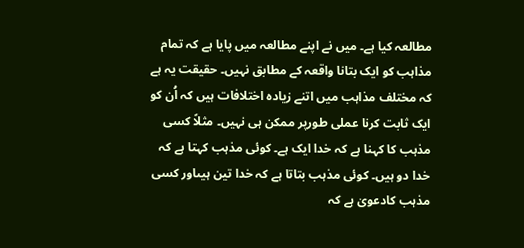مطالعہ کیا ہے۔ میں نے اپنے مطالعہ میں پایا ہے کہ تمام مذاہب کو ایک بتانا واقعہ کے مطابق نہیں۔ حقیقت یہ ہے کہ مختلف مذاہب میں اتنے زیادہ اختلافات ہیں کہ اُن کو ایک ثابت کرنا عملی طورپر ممکن ہی نہیں۔ مثلاً کسی مذہب کا کہنا ہے کہ خدا ایک ہے۔ کوئی مذہب کہتا ہے کہ خدا دو ہیں۔ کوئی مذہب بتاتا ہے کہ خدا تین ہیںاور کسی مذہب کادعویٰ ہے کہ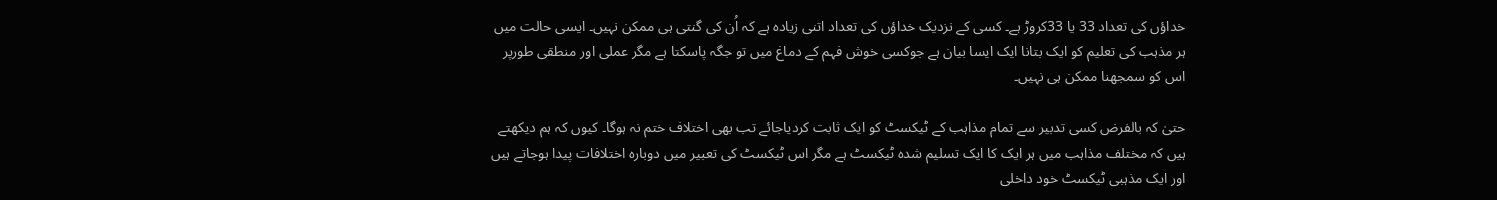خداؤں کی تعداد 33 یا 33کروڑ ہے۔ کسی کے نزدیک خداؤں کی تعداد اتنی زیادہ ہے کہ اُن کی گنتی ہی ممکن نہیں۔ ایسی حالت میں ہر مذہب کی تعلیم کو ایک بتانا ایک ایسا بیان ہے جوکسی خوش فہم کے دماغ میں تو جگہ پاسکتا ہے مگر عملی اور منطقی طورپر اس کو سمجھنا ممکن ہی نہیں۔

حتیٰ کہ بالفرض کسی تدبیر سے تمام مذاہب کے ٹیکسٹ کو ایک ثابت کردیاجائے تب بھی اختلاف ختم نہ ہوگا۔ کیوں کہ ہم دیکھتے ہیں کہ مختلف مذاہب میں ہر ایک کا ایک تسلیم شدہ ٹیکسٹ ہے مگر اس ٹیکسٹ کی تعبیر میں دوبارہ اختلافات پیدا ہوجاتے ہیں اور ایک مذہبی ٹیکسٹ خود داخلی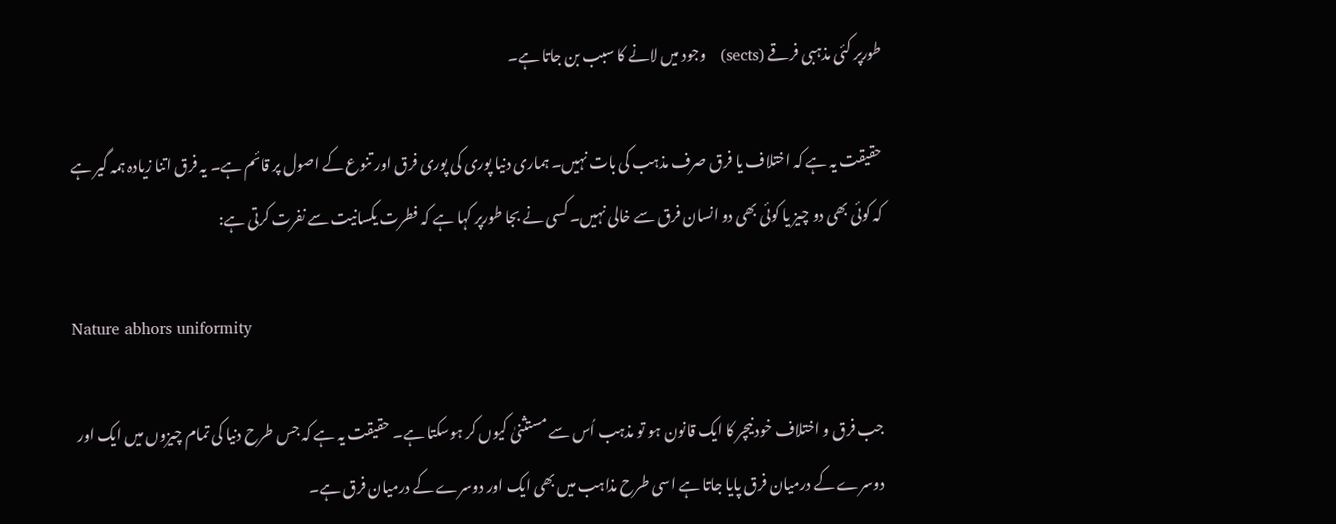طورپر کئی مذہبی فرقے (sects)   وجود میں لانے کا سبب بن جاتا ہے۔

حقیقت یہ ہے کہ اختلاف یا فرق صرف مذہب کی بات نہیں۔ ہماری دنیا پوری کی پوری فرق اور تنوع کے اصول پر قائم ہے۔ یہ فرق اتنا زیادہ ہمہ گیر ہے کہ کوئی بھی دو چیز یا کوئی بھی دو انسان فرق سے خالی نہیں۔ کسی نے بجا طورپر کہا ہے کہ فطرت یکسانیت سے نفرت کرتی ہے:

Nature abhors uniformity

جب فرق و اختلاف خود نیچر کا ایک قانون ہو تو مذہب اُس سے مستثنیٰ کیوں کر ہوسکتا ہے۔ حقیقت یہ ہے کہ جس طرح دنیا کی تمام چیزوں میں ایک اور دوسرے کے درمیان فرق پایا جاتا ہے اسی طرح مذاہب میں بھی ایک اور دوسرے کے درمیان فرق ہے۔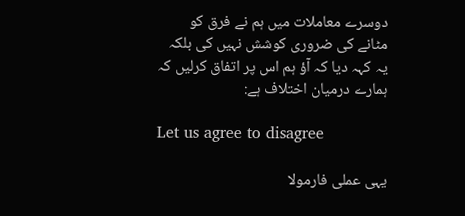دوسرے معاملات میں ہم نے فرق کو مٹانے کی ضروری کوشش نہیں کی بلکہ یہ کہہ دیا کہ آؤ ہم اس پر اتفاق کرلیں کہ ہمارے درمیان اختلاف ہے:

Let us agree to disagree

یہی عملی فارمولا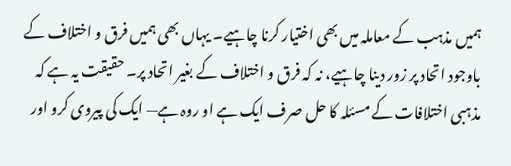ہمیں مذہب کے معاملہ میں بھی اختیار کرنا چاہیے۔ یہاں بھی ہمیں فرق و اختلاف کے باوجود اتحاد پر زور دینا چاہیے، نہ کہ فرق و اختلاف کے بغیر اتحاد پر۔ حقیقت یہ ہے کہ مذہبی اختلافات کے مسئلہ کا حل صرف ایک ہے او روہ ہے— ایک کی پیروی کرو اور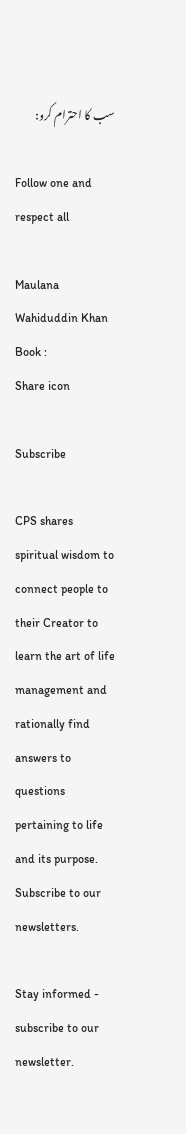سب کا احترام کرو:

Follow one and respect all

Maulana Wahiduddin Khan
Book :
Share icon

Subscribe

CPS shares spiritual wisdom to connect people to their Creator to learn the art of life management and rationally find answers to questions pertaining to life and its purpose. Subscribe to our newsletters.

Stay informed - subscribe to our newsletter.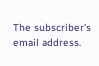The subscriber's email address.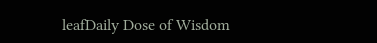leafDaily Dose of Wisdom